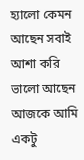হ্যালো কেমন আছেন সবাই আশা করি ভালো আছেন আজকে আমি একটু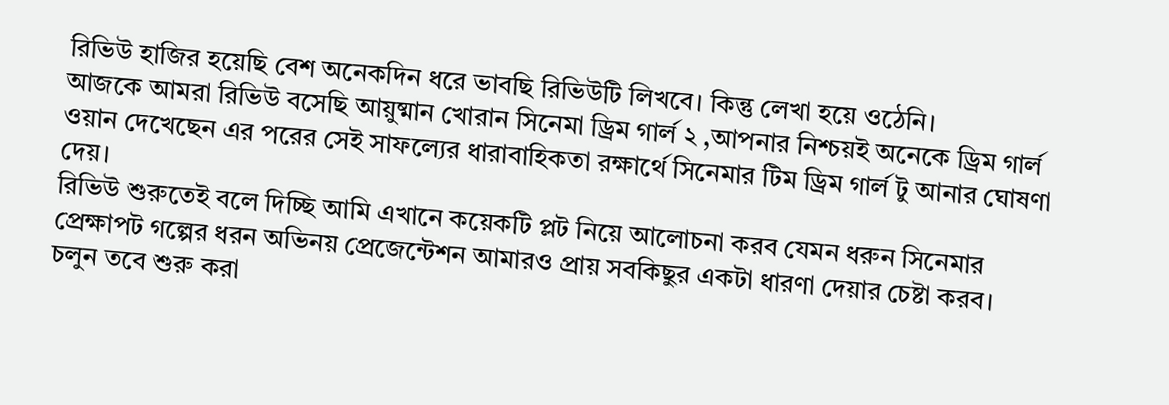রিভিউ হাজির হয়েছি বেশ অনেকদিন ধরে ভাবছি রিভিউটি লিখবে। কিন্তু লেখা হয়ে ওঠেনি।
আজকে আমরা রিভিউ বসেছি আয়ুষ্মান খোরান সিনেমা ড্রিম গার্ল ২ ,আপনার নিশ্চয়ই অনেকে ড্রিম গার্ল ওয়ান দেখেছেন এর পরের সেই সাফল্যের ধারাবাহিকতা রক্ষার্থে সিনেমার টিম ড্রিম গার্ল টু আনার ঘোষণা দেয়।
রিভিউ শুরুতেই বলে দিচ্ছি আমি এখানে কয়েকটি প্লট নিয়ে আলোচনা করব যেমন ধরুন সিনেমার প্রেক্ষাপট গল্পের ধরন অভিনয় প্রেজেন্টেশন আমারও প্রায় সবকিছুর একটা ধারণা দেয়ার চেষ্টা করব।
চলুন তবে শুরু করা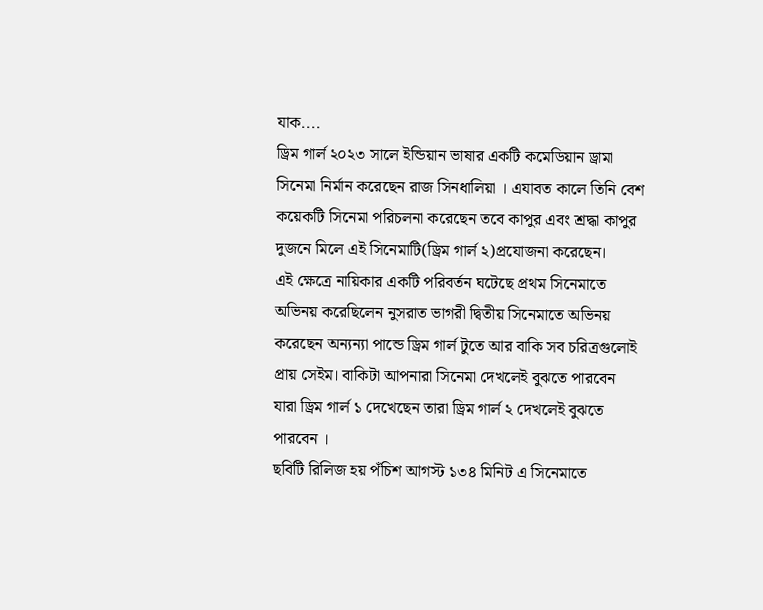যাক....
ড্রিম গার্ল ২০২৩ সালে ইন্ডিয়ান ভাষার একটি কমেডিয়ান ড্রামা সিনেমা নির্মান করেছেন রাজ সিনধালিয়া । এযাবত কালে তিনি বেশ কয়েকটি সিনেমা পরিচলনা করেছেন তবে কাপুর এবং শ্রদ্ধা কাপুর দুজনে মিলে এই সিনেমাটি(ড্রিম গার্ল ২)প্রযোজনা করেছেন।
এই ক্ষেত্রে নায়িকার একটি পরিবর্তন ঘটেছে প্রথম সিনেমাতে অভিনয় করেছিলেন নুসরাত ভাগরী দ্বিতীয় সিনেমাতে অভিনয় করেছেন অন্যন্যা পান্ডে ড্রিম গার্ল টুতে আর বাকি সব চরিত্রগুলোই প্রায় সেইম। বাকিটা আপনারা সিনেমা দেখলেই বুঝতে পারবেন যারা ড্রিম গার্ল ১ দেখেছেন তারা ড্রিম গার্ল ২ দেখলেই বুঝতে পারবেন ।
ছবিটি রিলিজ হয় পঁচিশ আগস্ট ১৩৪ মিনিট এ সিনেমাতে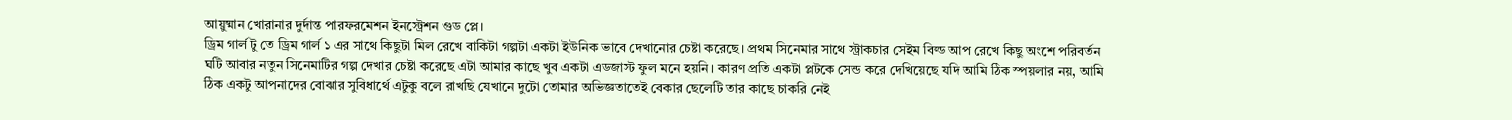আয়ুষ্মান খোরানার দুর্দান্ত পারফরমেশন ইনস্ট্রেশন গুড প্লে।
ড্রিম গার্ল টু তে ড্রিম গার্ল ১ এর সাথে কিছুটা মিল রেখে বাকিটা গল্পটা একটা ইউনিক ভাবে দেখানোর চেষ্টা করেছে। প্রথম সিনেমার সাথে স্ট্রাকচার সেইম বিল্ড আপ রেখে কিছু অংশে পরিবর্তন ঘটি আবার নতুন সিনেমাটির গল্প দেখার চেষ্টা করেছে এটা আমার কাছে খুব একটা এডজাস্ট ফুল মনে হয়নি। কারণ প্রতি একটা প্লটকে সেন্ড করে দেখিয়েছে যদি আমি ঠিক স্পয়লার নয়, আমি ঠিক একটু আপনাদের বোঝার সুবিধার্থে এটুকু বলে রাখছি যেখানে দুটো তোমার অভিজ্ঞতাতেই বেকার ছেলেটি তার কাছে চাকরি নেই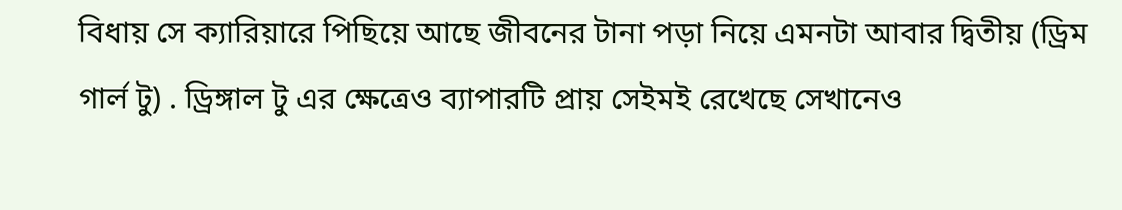বিধায় সে ক্যারিয়ারে পিছিয়ে আছে জীবনের টানা পড়া নিয়ে এমনটা আবার দ্বিতীয় (ড্রিম গার্ল টু) . ড্রিঙ্গাল টু এর ক্ষেত্রেও ব্যাপারটি প্রায় সেইমই রেখেছে সেখানেও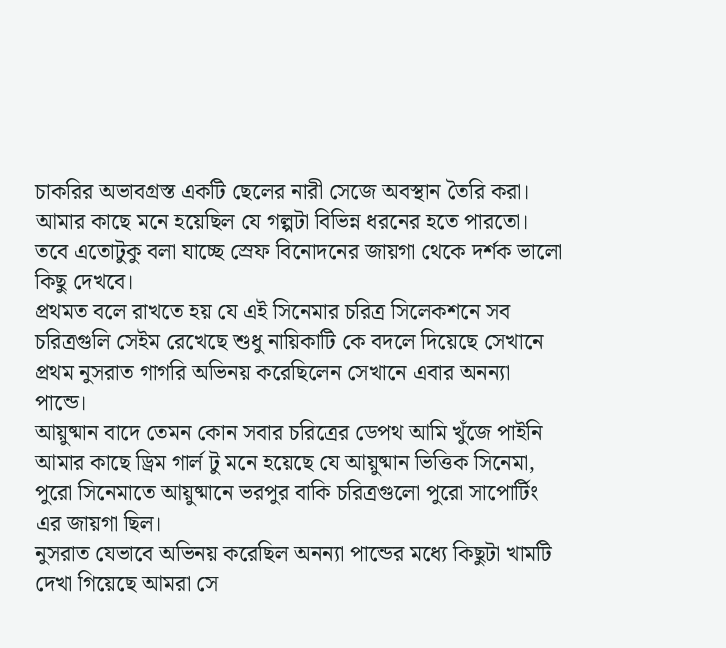চাকরির অভাবগ্রস্ত একটি ছেলের নারী সেজে অবস্থান তৈরি করা। আমার কাছে মনে হয়েছিল যে গল্পটা বিভিন্ন ধরনের হতে পারতো। তবে এতোটুকু বলা যাচ্ছে স্রেফ বিনোদনের জায়গা থেকে দর্শক ভালো কিছু দেখবে।
প্রথমত বলে রাখতে হয় যে এই সিনেমার চরিত্র সিলেকশনে সব চরিত্রগুলি সেইম রেখেছে শুধু নায়িকাটি কে বদলে দিয়েছে সেখানে প্রথম নুসরাত গাগরি অভিনয় করেছিলেন সেখানে এবার অনন্যা পান্ডে।
আয়ুষ্মান বাদে তেমন কোন সবার চরিত্রের ডেপথ আমি খুঁজে পাইনি আমার কাছে ড্রিম গার্ল টু মনে হয়েছে যে আয়ুষ্মান ভিত্তিক সিনেমা, পুরো সিনেমাতে আয়ুষ্মানে ভরপুর বাকি চরিত্রগুলো পুরো সাপোর্টিং এর জায়গা ছিল।
নুসরাত যেভাবে অভিনয় করেছিল অনন্যা পান্ডের মধ্যে কিছুটা খামটি দেখা গিয়েছে আমরা সে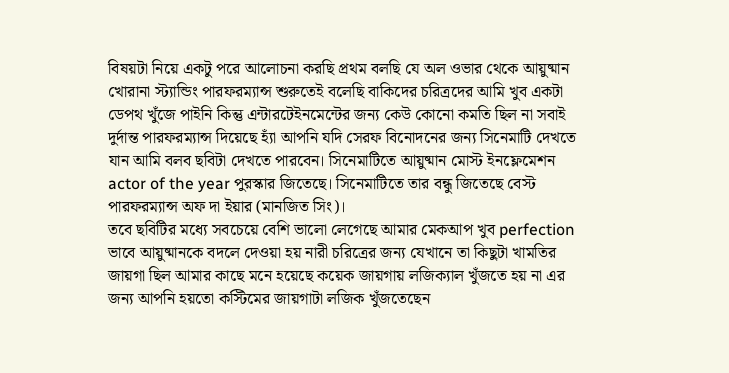বিষয়টা নিয়ে একটু পরে আলোচনা করছি প্রথম বলছি যে অল ওভার থেকে আয়ুষ্মান খোরানা স্ট্যান্ডিং পারফরম্যান্স শুরুতেই বলেছি বাকিদের চরিত্রদের আমি খুব একটা ডেপথ খুঁজে পাইনি কিন্তু এন্টারটেইনমেন্টের জন্য কেউ কোনো কমতি ছিল না সবাই দুর্দান্ত পারফরম্যান্স দিয়েছে হ্যাঁ আপনি যদি সেরফ বিনোদনের জন্য সিনেমাটি দেখতে যান আমি বলব ছবিটা দেখতে পারবেন। সিনেমাটিতে আয়ুষ্মান মোস্ট ইনফ্লেমেশন actor of the year পুরস্কার জিতেছে। সিনেমাটিতে তার বন্ধু জিতেছে বেস্ট পারফরম্যান্স অফ দা ইয়ার (মানজিত সিং)।
তবে ছবিটির মধ্যে সবচেয়ে বেশি ভালো লেগেছে আমার মেকআপ খুব perfection ভাবে আয়ুষ্মানকে বদলে দেওয়া হয় নারী চরিত্রের জন্য যেখানে তা কিছুটা খামতির জায়গা ছিল আমার কাছে মনে হয়েছে কয়েক জায়গায় লজিক্যাল খুঁজতে হয় না এর জন্য আপনি হয়তো কস্টিমের জায়গাটা লজিক খুঁজতেছেন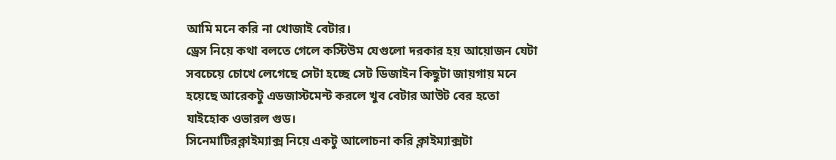আমি মনে করি না খোজাই বেটার।
ড্রেস নিয়ে কথা বলতে গেলে কস্টিউম যেগুলো দরকার হয় আয়োজন যেটা সবচেয়ে চোখে লেগেছে সেটা হচ্ছে সেট ডিজাইন কিছুটা জায়গায় মনে হয়েছে আরেকটু এডজাস্টমেন্ট করলে খুব বেটার আউট বের হতো যাইহোক ওভারল গুড।
সিনেমাটিরক্লাইম্যাক্স নিয়ে একটু আলোচনা করি ক্লাইম্যাক্সটা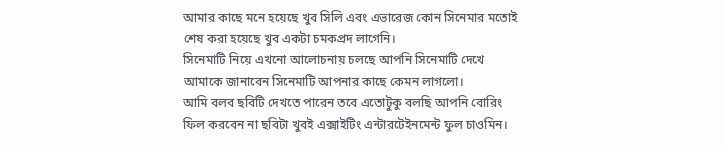আমার কাছে মনে হয়েছে খুব সিলি এবং এভারেজ কোন সিনেমার মতোই শেষ করা হয়েছে খুব একটা চমকপ্রদ লাগেনি।
সিনেমাটি নিয়ে এখনো আলোচনায় চলছে আপনি সিনেমাটি দেখে আমাকে জানাবেন সিনেমাটি আপনার কাছে কেমন লাগলো।
আমি বলব ছবিটি দেখতে পারেন তবে এতোটুকু বলছি আপনি বোরিং ফিল করবেন না ছবিটা খুবই এক্সাইটিং এন্টারটেইনমেন্ট ফুল চাওমিন।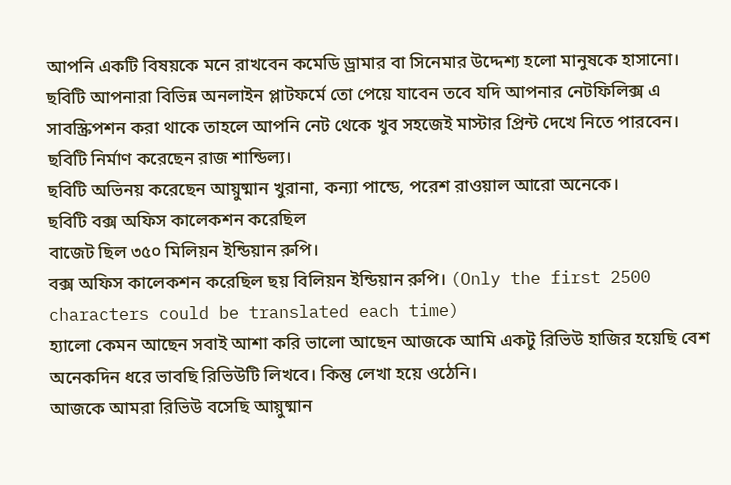আপনি একটি বিষয়কে মনে রাখবেন কমেডি ড্রামার বা সিনেমার উদ্দেশ্য হলো মানুষকে হাসানো।
ছবিটি আপনারা বিভিন্ন অনলাইন প্লাটফর্মে তো পেয়ে যাবেন তবে যদি আপনার নেটফিলিক্স এ সাবস্ক্রিপশন করা থাকে তাহলে আপনি নেট থেকে খুব সহজেই মাস্টার প্রিন্ট দেখে নিতে পারবেন।
ছবিটি নির্মাণ করেছেন রাজ শান্ডিল্য।
ছবিটি অভিনয় করেছেন আয়ুষ্মান খুরানা, কন্যা পান্ডে, পরেশ রাওয়াল আরো অনেকে।
ছবিটি বক্স অফিস কালেকশন করেছিল
বাজেট ছিল ৩৫০ মিলিয়ন ইন্ডিয়ান রুপি।
বক্স অফিস কালেকশন করেছিল ছয় বিলিয়ন ইন্ডিয়ান রুপি। (Only the first 2500 characters could be translated each time)
হ্যালো কেমন আছেন সবাই আশা করি ভালো আছেন আজকে আমি একটু রিভিউ হাজির হয়েছি বেশ অনেকদিন ধরে ভাবছি রিভিউটি লিখবে। কিন্তু লেখা হয়ে ওঠেনি।
আজকে আমরা রিভিউ বসেছি আয়ুষ্মান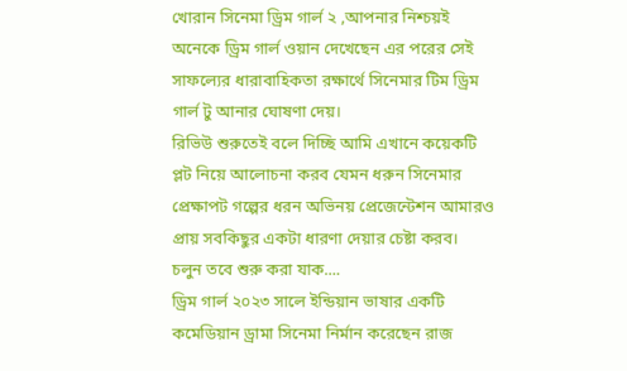খোরান সিনেমা ড্রিম গার্ল ২ ,আপনার নিশ্চয়ই অনেকে ড্রিম গার্ল ওয়ান দেখেছেন এর পরের সেই সাফল্যের ধারাবাহিকতা রক্ষার্থে সিনেমার টিম ড্রিম গার্ল টু আনার ঘোষণা দেয়।
রিভিউ শুরুতেই বলে দিচ্ছি আমি এখানে কয়েকটি প্লট নিয়ে আলোচনা করব যেমন ধরুন সিনেমার প্রেক্ষাপট গল্পের ধরন অভিনয় প্রেজেন্টেশন আমারও প্রায় সবকিছুর একটা ধারণা দেয়ার চেষ্টা করব।
চলুন তবে শুরু করা যাক....
ড্রিম গার্ল ২০২৩ সালে ইন্ডিয়ান ভাষার একটি কমেডিয়ান ড্রামা সিনেমা নির্মান করেছেন রাজ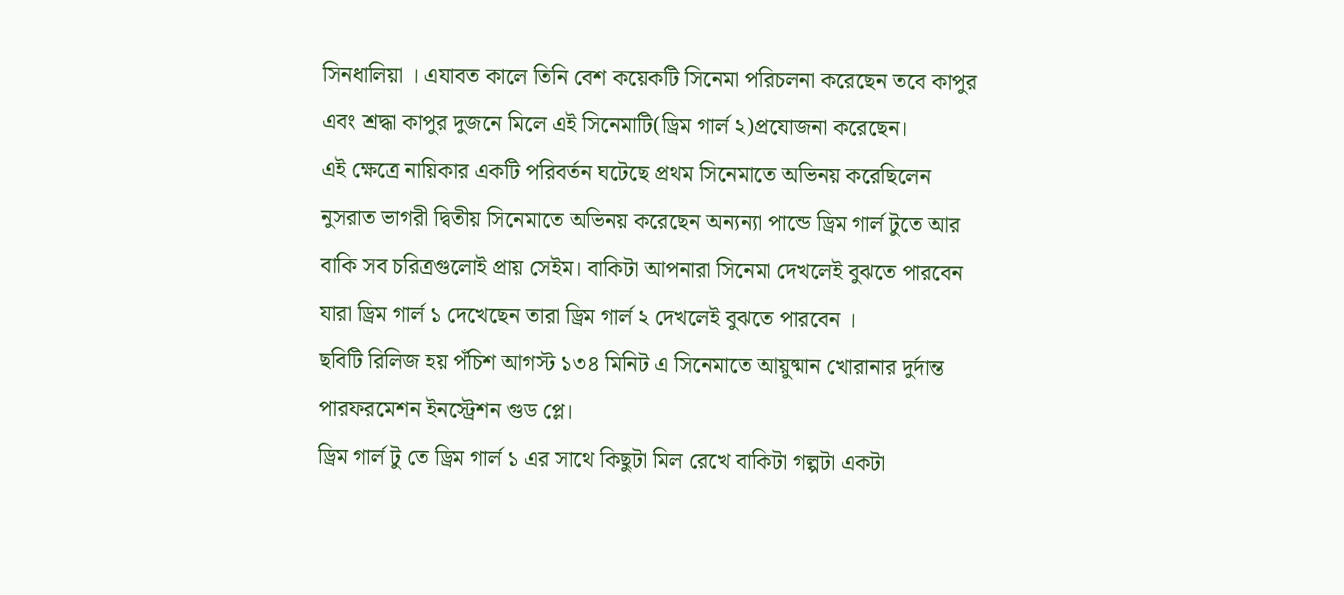সিনধালিয়া । এযাবত কালে তিনি বেশ কয়েকটি সিনেমা পরিচলনা করেছেন তবে কাপুর এবং শ্রদ্ধা কাপুর দুজনে মিলে এই সিনেমাটি(ড্রিম গার্ল ২)প্রযোজনা করেছেন।
এই ক্ষেত্রে নায়িকার একটি পরিবর্তন ঘটেছে প্রথম সিনেমাতে অভিনয় করেছিলেন নুসরাত ভাগরী দ্বিতীয় সিনেমাতে অভিনয় করেছেন অন্যন্যা পান্ডে ড্রিম গার্ল টুতে আর বাকি সব চরিত্রগুলোই প্রায় সেইম। বাকিটা আপনারা সিনেমা দেখলেই বুঝতে পারবেন যারা ড্রিম গার্ল ১ দেখেছেন তারা ড্রিম গার্ল ২ দেখলেই বুঝতে পারবেন ।
ছবিটি রিলিজ হয় পঁচিশ আগস্ট ১৩৪ মিনিট এ সিনেমাতে আয়ুষ্মান খোরানার দুর্দান্ত পারফরমেশন ইনস্ট্রেশন গুড প্লে।
ড্রিম গার্ল টু তে ড্রিম গার্ল ১ এর সাথে কিছুটা মিল রেখে বাকিটা গল্পটা একটা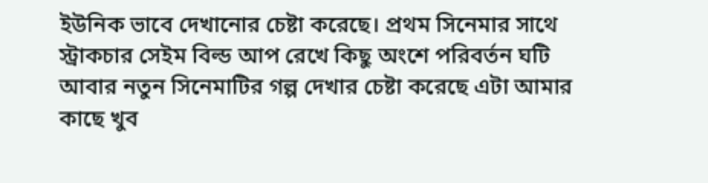ইউনিক ভাবে দেখানোর চেষ্টা করেছে। প্রথম সিনেমার সাথে স্ট্রাকচার সেইম বিল্ড আপ রেখে কিছু অংশে পরিবর্তন ঘটি আবার নতুন সিনেমাটির গল্প দেখার চেষ্টা করেছে এটা আমার কাছে খুব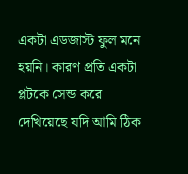একটা এডজাস্ট ফুল মনে হয়নি। কারণ প্রতি একটা প্লটকে সেন্ড করে দেখিয়েছে যদি আমি ঠিক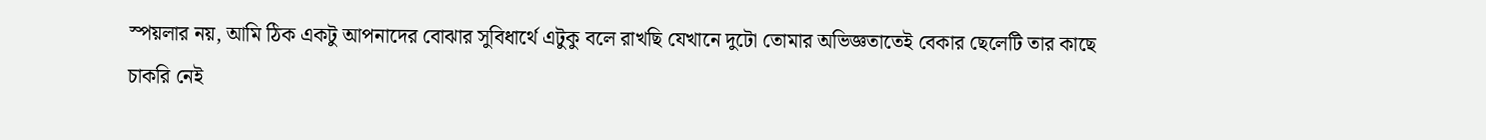স্পয়লার নয়, আমি ঠিক একটু আপনাদের বোঝার সুবিধার্থে এটুকু বলে রাখছি যেখানে দুটো তোমার অভিজ্ঞতাতেই বেকার ছেলেটি তার কাছে চাকরি নেই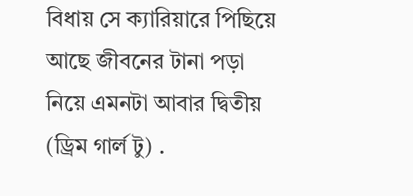বিধায় সে ক্যারিয়ারে পিছিয়ে আছে জীবনের টানা পড়া নিয়ে এমনটা আবার দ্বিতীয় (ড্রিম গার্ল টু) .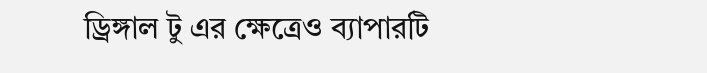ড্রিঙ্গাল টু এর ক্ষেত্রেও ব্যাপারটি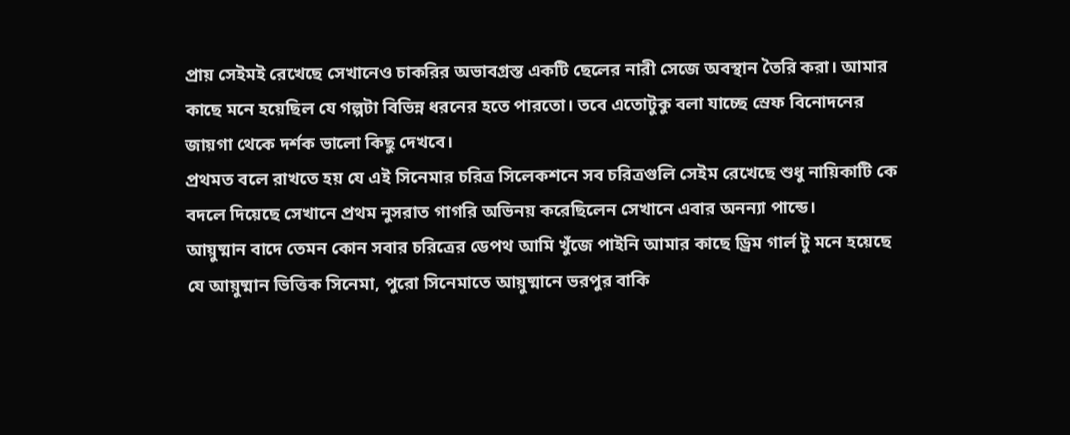প্রায় সেইমই রেখেছে সেখানেও চাকরির অভাবগ্রস্ত একটি ছেলের নারী সেজে অবস্থান তৈরি করা। আমার কাছে মনে হয়েছিল যে গল্পটা বিভিন্ন ধরনের হতে পারতো। তবে এতোটুকু বলা যাচ্ছে স্রেফ বিনোদনের জায়গা থেকে দর্শক ভালো কিছু দেখবে।
প্রথমত বলে রাখতে হয় যে এই সিনেমার চরিত্র সিলেকশনে সব চরিত্রগুলি সেইম রেখেছে শুধু নায়িকাটি কে বদলে দিয়েছে সেখানে প্রথম নুসরাত গাগরি অভিনয় করেছিলেন সেখানে এবার অনন্যা পান্ডে।
আয়ুষ্মান বাদে তেমন কোন সবার চরিত্রের ডেপথ আমি খুঁজে পাইনি আমার কাছে ড্রিম গার্ল টু মনে হয়েছে যে আয়ুষ্মান ভিত্তিক সিনেমা, পুরো সিনেমাতে আয়ুষ্মানে ভরপুর বাকি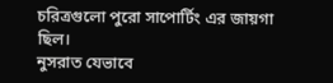চরিত্রগুলো পুরো সাপোর্টিং এর জায়গা ছিল।
নুসরাত যেভাবে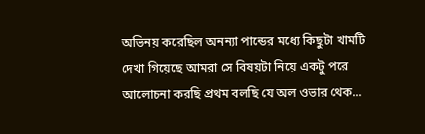অভিনয় করেছিল অনন্যা পান্ডের মধ্যে কিছুটা খামটি দেখা গিয়েছে আমরা সে বিষয়টা নিয়ে একটু পরে আলোচনা করছি প্রথম বলছি যে অল ওভার থেক...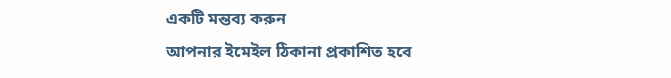একটি মন্তব্য করুন
আপনার ইমেইল ঠিকানা প্রকাশিত হবে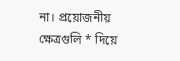না। প্রয়োজনীয় ক্ষেত্রগুলি * দিয়ে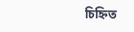চিহ্নিত